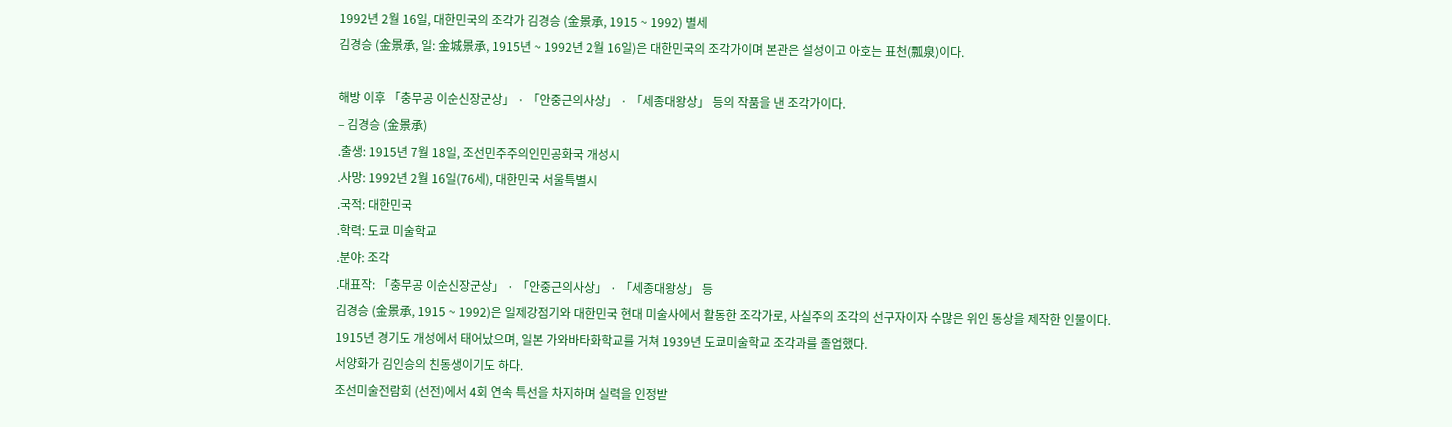1992년 2월 16일, 대한민국의 조각가 김경승 (金景承, 1915 ~ 1992) 별세
김경승 (金景承, 일: 金城景承, 1915년 ~ 1992년 2월 16일)은 대한민국의 조각가이며 본관은 설성이고 아호는 표천(瓢泉)이다.

해방 이후 「충무공 이순신장군상」 · 「안중근의사상」 · 「세종대왕상」 등의 작품을 낸 조각가이다.
– 김경승 (金景承)
.출생: 1915년 7월 18일, 조선민주주의인민공화국 개성시
.사망: 1992년 2월 16일(76세), 대한민국 서울특별시
.국적: 대한민국
.학력: 도쿄 미술학교
.분야: 조각
.대표작: 「충무공 이순신장군상」 · 「안중근의사상」 · 「세종대왕상」 등
김경승 (金景承, 1915 ~ 1992)은 일제강점기와 대한민국 현대 미술사에서 활동한 조각가로, 사실주의 조각의 선구자이자 수많은 위인 동상을 제작한 인물이다.
1915년 경기도 개성에서 태어났으며, 일본 가와바타화학교를 거쳐 1939년 도쿄미술학교 조각과를 졸업했다.
서양화가 김인승의 친동생이기도 하다.
조선미술전람회 (선전)에서 4회 연속 특선을 차지하며 실력을 인정받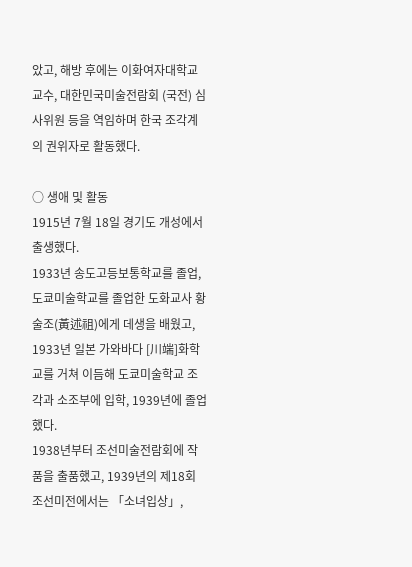았고, 해방 후에는 이화여자대학교 교수, 대한민국미술전람회 (국전) 심사위원 등을 역임하며 한국 조각계의 권위자로 활동했다.

○ 생애 및 활동
1915년 7월 18일 경기도 개성에서 출생했다.
1933년 송도고등보통학교를 졸업, 도쿄미술학교를 졸업한 도화교사 황술조(黃述祖)에게 데생을 배웠고, 1933년 일본 가와바다 [川端]화학교를 거쳐 이듬해 도쿄미술학교 조각과 소조부에 입학, 1939년에 졸업했다.
1938년부터 조선미술전람회에 작품을 출품했고, 1939년의 제18회 조선미전에서는 「소녀입상」,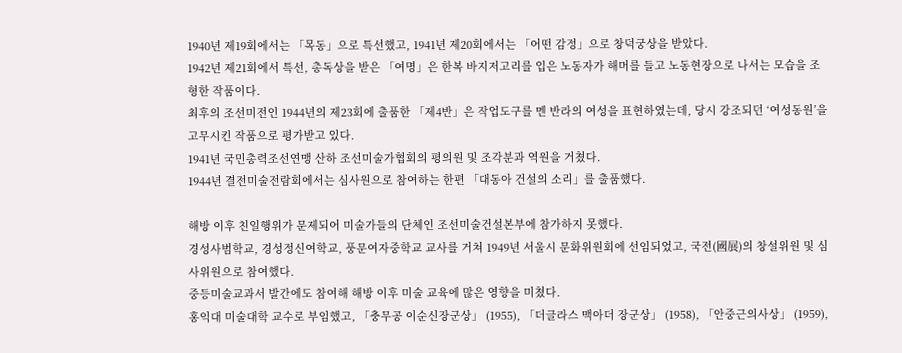1940년 제19회에서는 「목동」으로 특선했고, 1941년 제20회에서는 「어떤 감정」으로 창덕궁상을 받았다.
1942년 제21회에서 특선, 총독상을 받은 「여명」은 한복 바지저고리를 입은 노동자가 해머를 들고 노동현장으로 나서는 모습을 조형한 작품이다.
최후의 조선미전인 1944년의 제23회에 출품한 「제4반」은 작업도구를 멘 반라의 여성을 표현하였는데, 당시 강조되던 ‘여성동원’을 고무시킨 작품으로 평가받고 있다.
1941년 국민총력조선연맹 산하 조선미술가협회의 평의원 및 조각분과 역원을 거쳤다.
1944년 결전미술전람회에서는 심사원으로 참여하는 한편 「대동아 건설의 소리」를 출품했다.

해방 이후 친일행위가 문제되어 미술가들의 단체인 조선미술건설본부에 참가하지 못했다.
경성사범학교, 경성정신여학교, 풍문여자중학교 교사를 거쳐 1949년 서울시 문화위원회에 선임되었고, 국전(國展)의 창설위원 및 심사위원으로 참여했다.
중등미술교과서 발간에도 참여해 해방 이후 미술 교육에 많은 영향을 미쳤다.
홍익대 미술대학 교수로 부임했고, 「충무공 이순신장군상」 (1955), 「더글라스 맥아더 장군상」 (1958), 「안중근의사상」 (1959),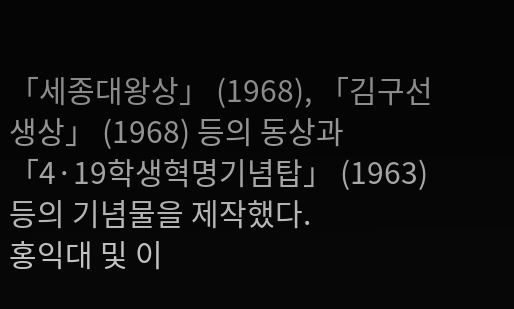「세종대왕상」 (1968), 「김구선생상」 (1968) 등의 동상과 「4·19학생혁명기념탑」 (1963) 등의 기념물을 제작했다.
홍익대 및 이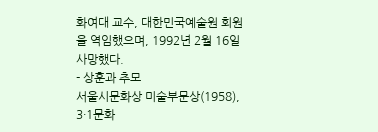화여대 교수, 대한민국예술원 회원을 역임했으며, 1992년 2월 16일 사망했다.
- 상훈과 추모
서울시문화상 미술부문상(1958), 3·1문화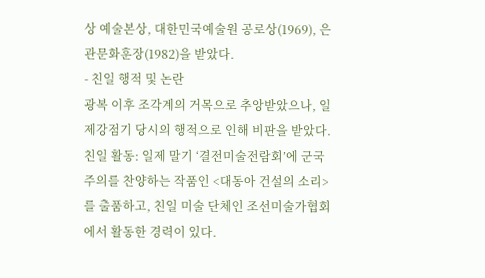상 예술본상, 대한민국예술원 공로상(1969), 은관문화훈장(1982)을 받았다.
- 친일 행적 및 논란
광복 이후 조각계의 거목으로 추앙받았으나, 일제강점기 당시의 행적으로 인해 비판을 받았다.
친일 활동: 일제 말기 ‘결전미술전람회’에 군국주의를 찬양하는 작품인 <대동아 건설의 소리>를 출품하고, 친일 미술 단체인 조선미술가협회에서 활동한 경력이 있다.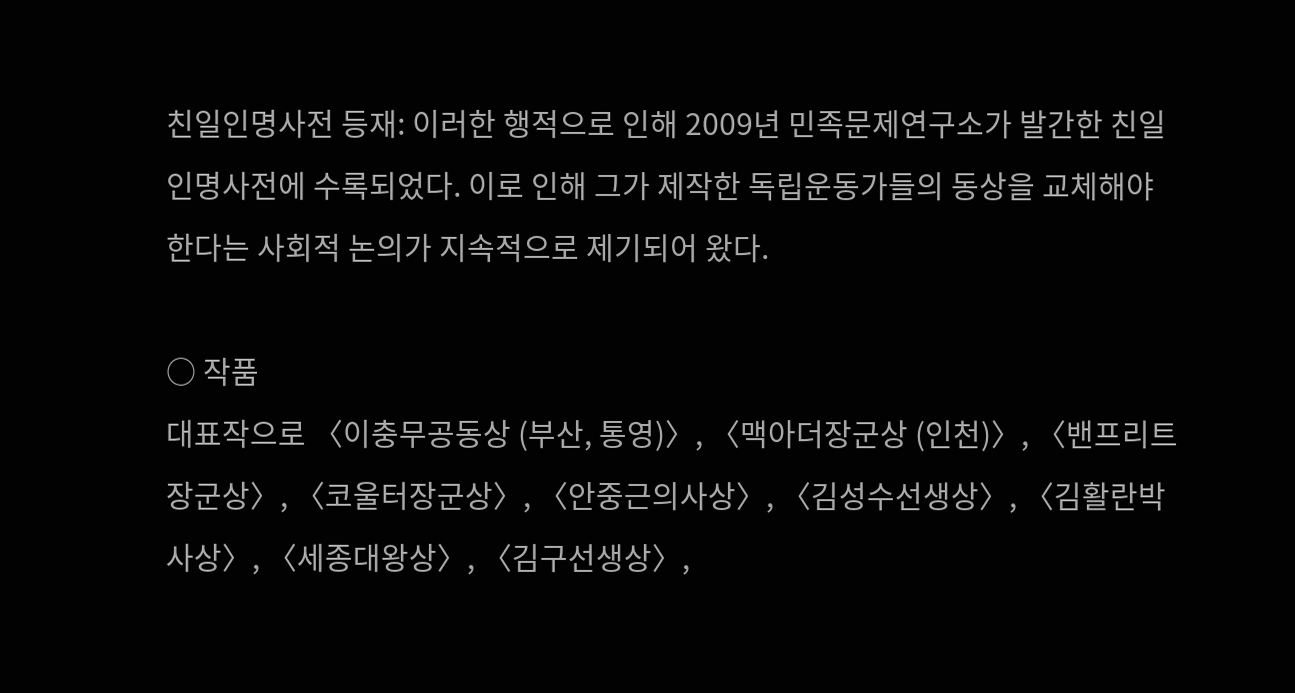친일인명사전 등재: 이러한 행적으로 인해 2009년 민족문제연구소가 발간한 친일인명사전에 수록되었다. 이로 인해 그가 제작한 독립운동가들의 동상을 교체해야 한다는 사회적 논의가 지속적으로 제기되어 왔다.

○ 작품
대표작으로 〈이충무공동상 (부산, 통영)〉, 〈맥아더장군상 (인천)〉, 〈밴프리트장군상〉, 〈코울터장군상〉, 〈안중근의사상〉, 〈김성수선생상〉, 〈김활란박사상〉, 〈세종대왕상〉, 〈김구선생상〉,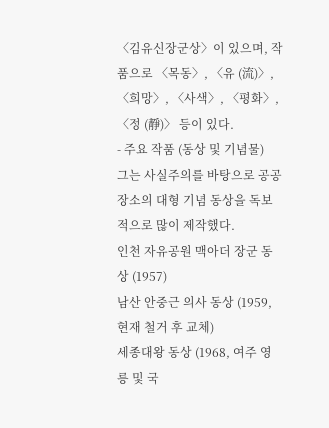〈김유신장군상〉이 있으며, 작품으로 〈목동〉, 〈유 (流)〉, 〈희망〉, 〈사색〉, 〈평화〉, 〈정 (靜)〉 등이 있다.
- 주요 작품 (동상 및 기념물)
그는 사실주의를 바탕으로 공공장소의 대형 기념 동상을 독보적으로 많이 제작했다.
인천 자유공원 맥아더 장군 동상 (1957)
남산 안중근 의사 동상 (1959, 현재 철거 후 교체)
세종대왕 동상 (1968, 여주 영릉 및 국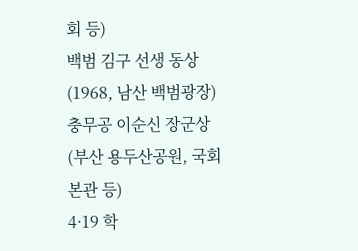회 등)
백범 김구 선생 동상 (1968, 남산 백범광장)
충무공 이순신 장군상 (부산 용두산공원, 국회 본관 등)
4·19 학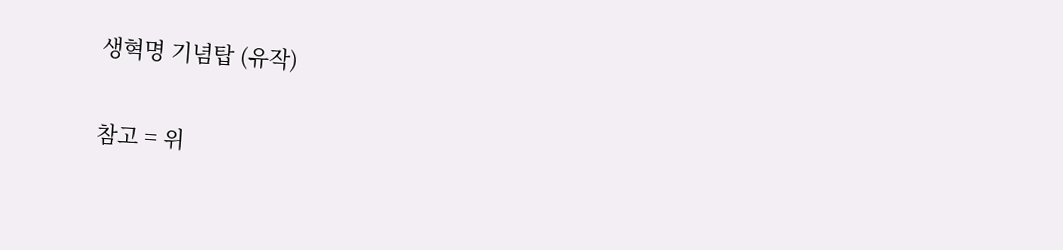생혁명 기념탑 (유작)

참고 = 위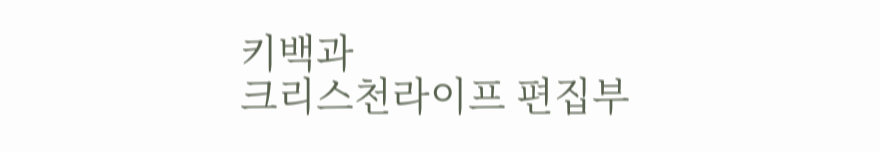키백과
크리스천라이프 편집부